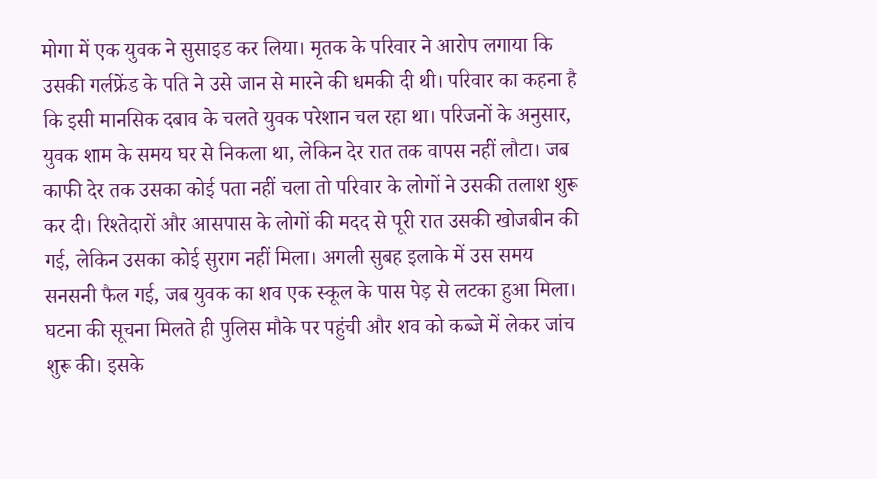मोगा में एक युवक ने सुसाइड कर लिया। मृतक के परिवार ने आरोप लगाया कि उसकी गर्लफ्रेंड के पति ने उसे जान से मारने की धमकी दी थी। परिवार का कहना है कि इसी मानसिक दबाव के चलते युवक परेशान चल रहा था। परिजनों के अनुसार, युवक शाम के समय घर से निकला था, लेकिन देर रात तक वापस नहीं लौटा। जब काफी देर तक उसका कोई पता नहीं चला तो परिवार के लोगों ने उसकी तलाश शुरू कर दी। रिश्तेदारों और आसपास के लोगों की मदद से पूरी रात उसकी खोजबीन की गई, लेकिन उसका कोई सुराग नहीं मिला। अगली सुबह इलाके में उस समय सनसनी फैल गई, जब युवक का शव एक स्कूल के पास पेड़ से लटका हुआ मिला। घटना की सूचना मिलते ही पुलिस मौके पर पहुंची और शव को कब्जे में लेकर जांच शुरू की। इसके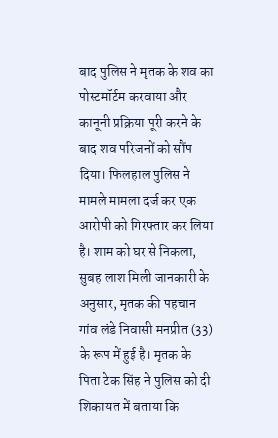बाद पुलिस ने मृतक के शव का पोस्टमॉर्टम करवाया और कानूनी प्रक्रिया पूरी करने के बाद शव परिजनों को सौंप दिया। फिलहाल पुलिस ने मामले मामला दर्ज कर एक आरोपी को गिरफ्तार कर लिया है। शाम को घर से निकला, सुबह लाश मिली जानकारी के अनुसार, मृतक की पहचान गांव लंडे निवासी मनप्रीत (33) के रूप में हुई है। मृतक के पिता टेक सिंह ने पुलिस को दी शिकायत में बताया कि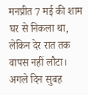मनप्रीत 7 मई की शाम घर से निकला था, लेकिन देर रात तक वापस नहीं लौटा। अगले दिन सुबह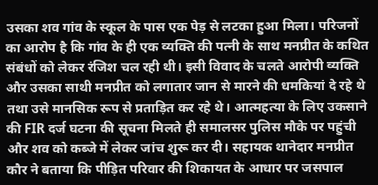उसका शव गांव के स्कूल के पास एक पेड़ से लटका हुआ मिला। परिजनों का आरोप है कि गांव के ही एक व्यक्ति की पत्नी के साथ मनप्रीत के कथित संबंधों को लेकर रंजिश चल रही थी। इसी विवाद के चलते आरोपी व्यक्ति और उसका साथी मनप्रीत को लगातार जान से मारने की धमकियां दे रहे थे तथा उसे मानसिक रूप से प्रताड़ित कर रहे थे। आत्महत्या के लिए उकसाने की FIR दर्ज घटना की सूचना मिलते ही समालसर पुलिस मौके पर पहुंची और शव को कब्जे में लेकर जांच शुरू कर दी। सहायक थानेदार मनप्रीत कौर ने बताया कि पीड़ित परिवार की शिकायत के आधार पर जसपाल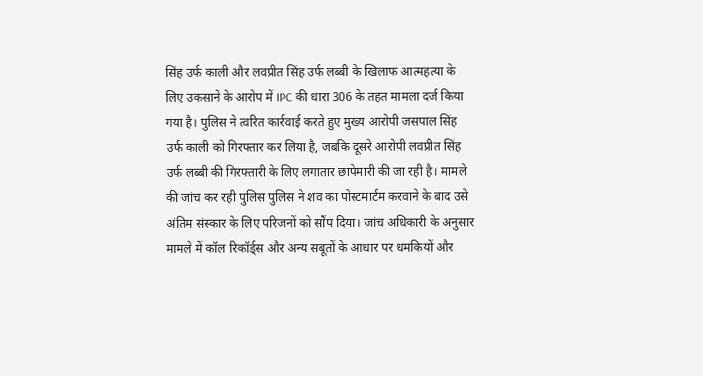सिंह उर्फ काली और लवप्रीत सिंह उर्फ लब्बी के खिलाफ आत्महत्या के लिए उकसाने के आरोप में IPC की धारा 306 के तहत मामला दर्ज किया गया है। पुलिस ने त्वरित कार्रवाई करते हुए मुख्य आरोपी जसपाल सिंह उर्फ काली को गिरफ्तार कर लिया है, जबकि दूसरे आरोपी लवप्रीत सिंह उर्फ लब्बी की गिरफ्तारी के लिए लगातार छापेमारी की जा रही है। मामले की जांच कर रही पुलिस पुलिस ने शव का पोस्टमार्टम करवाने के बाद उसे अंतिम संस्कार के लिए परिजनों को सौंप दिया। जांच अधिकारी के अनुसार मामले में कॉल रिकॉर्ड्स और अन्य सबूतों के आधार पर धमकियों और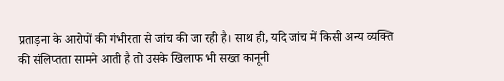प्रताड़ना के आरोपों की गंभीरता से जांच की जा रही है। साथ ही, यदि जांच में किसी अन्य व्यक्ति की संलिप्तता सामने आती है तो उसके खिलाफ भी सख्त कानूनी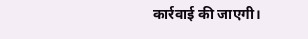कार्रवाई की जाएगी।